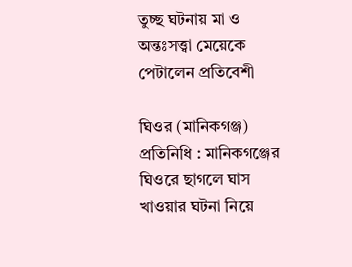তুচ্ছ ঘটনায় মা ও অন্তঃসত্ত্বা মেয়েকে পেটালেন প্রতিবেশী

ঘিওর (মানিকগঞ্জ) প্রতিনিধি : মানিকগঞ্জের ঘিওরে ছাগলে ঘাস খাওয়ার ঘটনা নিয়ে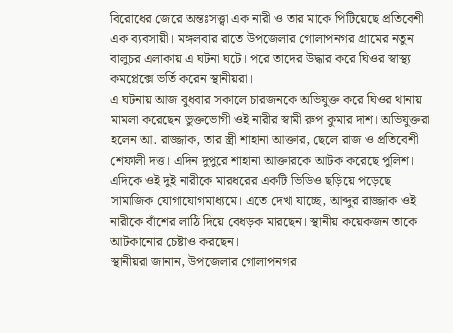বিরোধের জেরে অন্তঃসত্ত্বা এক নারী ও তার মাকে পিটিয়েছে প্রতিবেশী এক ব্যবসায়ী। মঙ্গলবার রাতে উপজেলার গোলাপনগর গ্রামের নতুন বালুচর এলাকায় এ ঘটনা ঘটে। পরে তাদের উদ্ধার করে ঘিওর স্বাস্থ্য কমপ্লেক্সে ভর্তি করেন স্থানীয়রা।
এ ঘটনায় আজ বুধবার সকালে চারজনকে অভিযুক্ত করে ঘিওর থানায় মামলা করেছেন ভুক্তভোগী ওই নারীর স্বামী রুপ কুমার দাশ। অভিযুক্তরা হলেন আ. রাজ্জাক, তার স্ত্রী শাহানা আক্তার, ছেলে রাজ ও প্রতিবেশী শেফালী দত্ত। এদিন দুপুরে শাহানা আক্তারকে আটক করেছে পুলিশ।
এদিকে ওই দুই নারীকে মারধরের একটি ভিডিও ছড়িয়ে পড়েছে সামাজিক যোগাযোগমাধ্যমে। এতে দেখা যাচ্ছে, আব্দুর রাজ্জাক ওই নারীকে বাঁশের লাঠি দিয়ে বেধড়ক মারছেন। স্থানীয় কয়েকজন তাকে আটকানোর চেষ্টাও করছেন।
স্থানীয়রা জানান, উপজেলার গোলাপনগর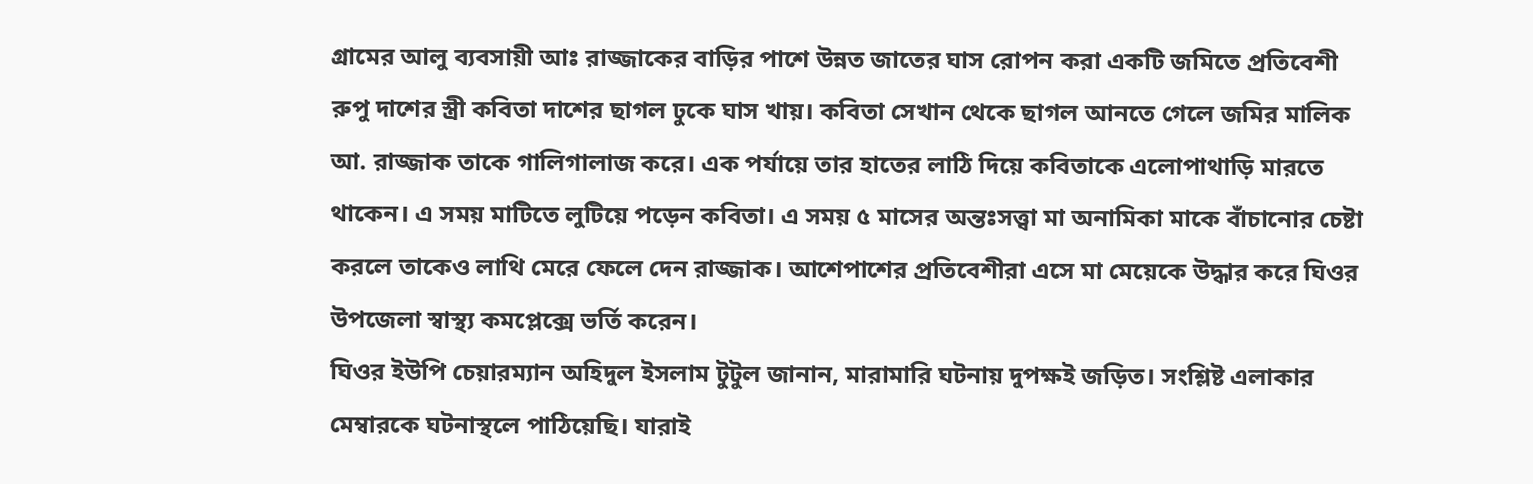গ্রামের আলু ব্যবসায়ী আঃ রাজ্জাকের বাড়ির পাশে উন্নত জাতের ঘাস রোপন করা একটি জমিতে প্রতিবেশী রুপু দাশের স্ত্রী কবিতা দাশের ছাগল ঢুকে ঘাস খায়। কবিতা সেখান থেকে ছাগল আনতে গেলে জমির মালিক আ. রাজ্জাক তাকে গালিগালাজ করে। এক পর্যায়ে তার হাতের লাঠি দিয়ে কবিতাকে এলোপাথাড়ি মারতে থাকেন। এ সময় মাটিতে লুটিয়ে পড়েন কবিতা। এ সময় ৫ মাসের অন্তঃসত্ত্বা মা অনামিকা মাকে বাঁচানোর চেষ্টা করলে তাকেও লাথি মেরে ফেলে দেন রাজ্জাক। আশেপাশের প্রতিবেশীরা এসে মা মেয়েকে উদ্ধার করে ঘিওর উপজেলা স্বাস্থ্য কমপ্লেক্সে ভর্তি করেন।
ঘিওর ইউপি চেয়ারম্যান অহিদুল ইসলাম টুটুল জানান, মারামারি ঘটনায় দুপক্ষই জড়িত। সংশ্লিষ্ট এলাকার মেম্বারকে ঘটনাস্থলে পাঠিয়েছি। যারাই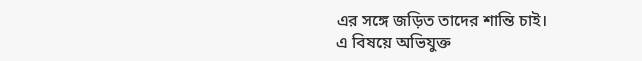এর সঙ্গে জড়িত তাদের শান্তি চাই।
এ বিষয়ে অভিযুক্ত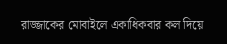রাজ্জাকের মোবাইলে একাধিকবার কল দিয়ে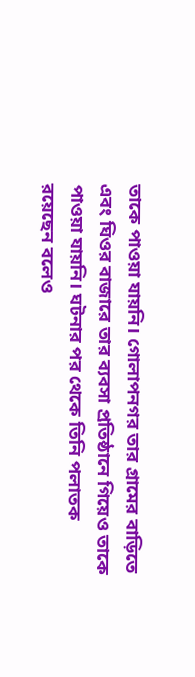তাকে পাওয়া যায়নি। গোলাপনগর তার গ্রামের বাড়িতে এবং ঘিওর বাজারে তার ব্যবসা প্রতিষ্ঠানে গিয়েও তাকে পাওয়া যায়নি। ঘটনার পর থেকে তিনি পলাতক রয়েছেন বলেও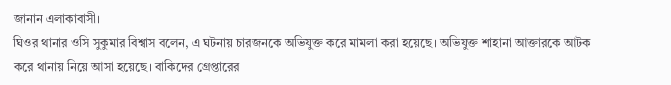জানান এলাকাবাসী।
ঘিওর থানার ওসি সুকুমার বিশ্বাস বলেন, এ ঘটনায় চারজনকে অভিযুক্ত করে মামলা করা হয়েছে। অভিযুক্ত শাহানা আক্তারকে আটক করে থানায় নিয়ে আসা হয়েছে। বাকিদের গ্রেপ্তারের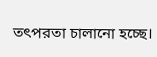তৎপরতা চালানো হচ্ছে।